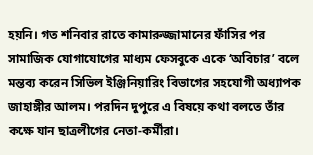হয়নি। গত শনিবার রাতে কামারুজ্জামানের ফাঁসির পর সামাজিক যোগাযোগের মাধ্যম ফেসবুকে একে ‘অবিচার’ বলে মন্তব্য করেন সিভিল ইঞ্জিনিয়ারিং বিভাগের সহযোগী অধ্যাপক জাহাঙ্গীর আলম। পরদিন দুপুরে এ বিষয়ে কথা বলতে তাঁর কক্ষে যান ছাত্রলীগের নেতা-কর্মীরা।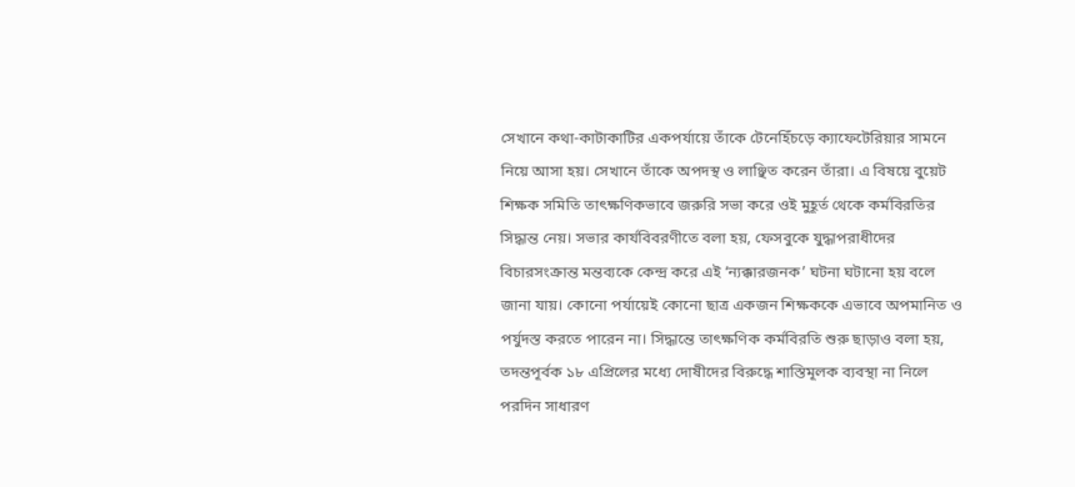সেখানে কথা-কাটাকাটির একপর্যায়ে তাঁকে টেনেহিঁচড়ে ক্যাফেটেরিয়ার সামনে নিয়ে আসা হয়। সেখানে তাঁকে অপদস্থ ও লাঞ্ছিত করেন তাঁরা। এ বিষয়ে বুয়েট শিক্ষক সমিতি তাৎক্ষণিকভাবে জরুরি সভা করে ওই মুহূর্ত থেকে কর্মবিরতির সিদ্ধান্ত নেয়। সভার কার্যবিবরণীতে বলা হয়, ফেসবুকে যুদ্ধাপরাধীদের বিচারসংক্রান্ত মন্তব্যকে কেন্দ্র করে এই ‘ন্যক্কারজনক’ ঘটনা ঘটানো হয় বলে জানা যায়। কোনো পর্যায়েই কোনো ছাত্র একজন শিক্ষককে এভাবে অপমানিত ও পর্যুদস্ত করতে পারেন না। সিদ্ধান্তে তাৎক্ষণিক কর্মবিরতি শুরু ছাড়াও বলা হয়, তদন্তপূর্বক ১৮ এপ্রিলের মধ্যে দোষীদের বিরুদ্ধে শাস্তিমূলক ব্যবস্থা না নিলে পরদিন সাধারণ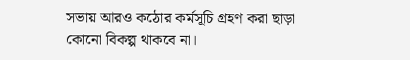সভায় আরও কঠোর কর্মসূচি গ্রহণ করা ছাড়া কোনো বিকল্প থাকবে না।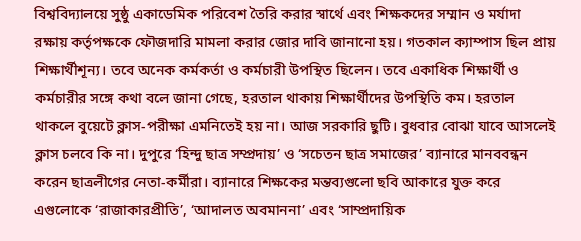বিশ্ববিদ্যালয়ে সুষ্ঠু একাডেমিক পরিবেশ তৈরি করার স্বার্থে এবং শিক্ষকদের সম্মান ও মর্যাদা রক্ষায় কর্তৃপক্ষকে ফৌজদারি মামলা করার জোর দাবি জানানো হয়। গতকাল ক্যাম্পাস ছিল প্রায় শিক্ষার্থীশূন্য। তবে অনেক কর্মকর্তা ও কর্মচারী উপস্থিত ছিলেন। তবে একাধিক শিক্ষার্থী ও কর্মচারীর সঙ্গে কথা বলে জানা গেছে, হরতাল থাকায় শিক্ষার্থীদের উপস্থিতি কম। হরতাল থাকলে বুয়েটে ক্লাস-পরীক্ষা এমনিতেই হয় না। আজ সরকারি ছুটি। বুধবার বোঝা যাবে আসলেই ক্লাস চলবে কি না। দুপুরে ‘হিন্দু ছাত্র সম্প্রদায়’ ও ‘সচেতন ছাত্র সমাজের’ ব্যানারে মানববন্ধন করেন ছাত্রলীগের নেতা-কর্মীরা। ব্যানারে শিক্ষকের মন্তব্যগুলো ছবি আকারে যুক্ত করে এগুলোকে ‘রাজাকারপ্রীতি’, ‘আদালত অবমাননা’ এবং ‘সাম্প্রদায়িক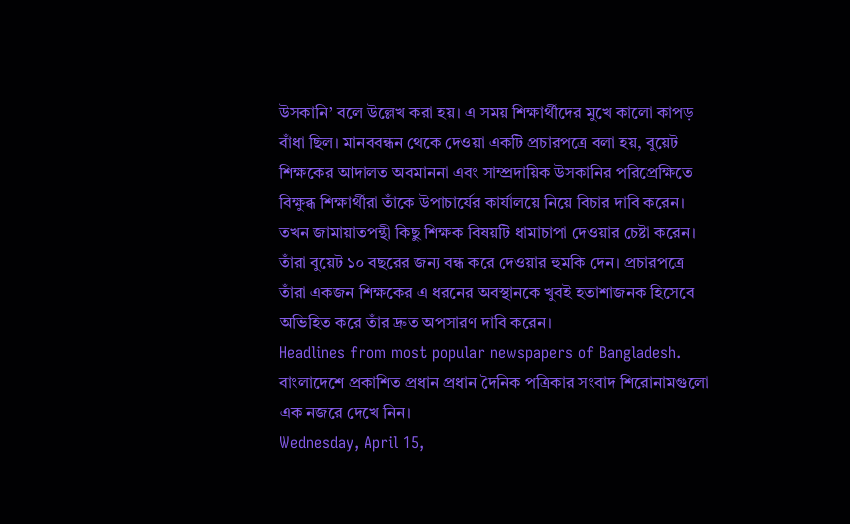উসকানি’ বলে উল্লেখ করা হয়। এ সময় শিক্ষার্থীদের মুখে কালো কাপড় বাঁধা ছিল। মানববন্ধন থেকে দেওয়া একটি প্রচারপত্রে বলা হয়, বুয়েট শিক্ষকের আদালত অবমাননা এবং সাম্প্রদায়িক উসকানির পরিপ্রেক্ষিতে বিক্ষুব্ধ শিক্ষার্থীরা তাঁকে উপাচার্যের কার্যালয়ে নিয়ে বিচার দাবি করেন। তখন জামায়াতপন্থী কিছু শিক্ষক বিষয়টি ধামাচাপা দেওয়ার চেষ্টা করেন। তাঁরা বুয়েট ১০ বছরের জন্য বন্ধ করে দেওয়ার হুমকি দেন। প্রচারপত্রে তাঁরা একজন শিক্ষকের এ ধরনের অবস্থানকে খুবই হতাশাজনক হিসেবে অভিহিত করে তাঁর দ্রুত অপসারণ দাবি করেন।
Headlines from most popular newspapers of Bangladesh. বাংলাদেশে প্রকাশিত প্রধান প্রধান দৈনিক পত্রিকার সংবাদ শিরোনামগুলো এক নজরে দেখে নিন।
Wednesday, April 15,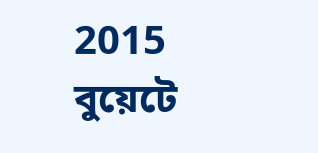2015
বুয়েটে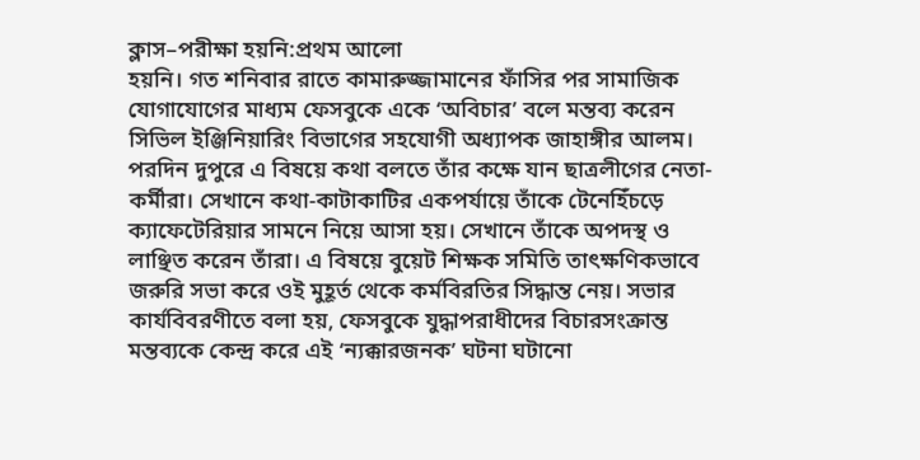ক্লাস–পরীক্ষা হয়নি:প্রথম আলো
হয়নি। গত শনিবার রাতে কামারুজ্জামানের ফাঁসির পর সামাজিক যোগাযোগের মাধ্যম ফেসবুকে একে ‘অবিচার’ বলে মন্তব্য করেন সিভিল ইঞ্জিনিয়ারিং বিভাগের সহযোগী অধ্যাপক জাহাঙ্গীর আলম। পরদিন দুপুরে এ বিষয়ে কথা বলতে তাঁর কক্ষে যান ছাত্রলীগের নেতা-কর্মীরা। সেখানে কথা-কাটাকাটির একপর্যায়ে তাঁকে টেনেহিঁচড়ে ক্যাফেটেরিয়ার সামনে নিয়ে আসা হয়। সেখানে তাঁকে অপদস্থ ও লাঞ্ছিত করেন তাঁরা। এ বিষয়ে বুয়েট শিক্ষক সমিতি তাৎক্ষণিকভাবে জরুরি সভা করে ওই মুহূর্ত থেকে কর্মবিরতির সিদ্ধান্ত নেয়। সভার কার্যবিবরণীতে বলা হয়, ফেসবুকে যুদ্ধাপরাধীদের বিচারসংক্রান্ত মন্তব্যকে কেন্দ্র করে এই ‘ন্যক্কারজনক’ ঘটনা ঘটানো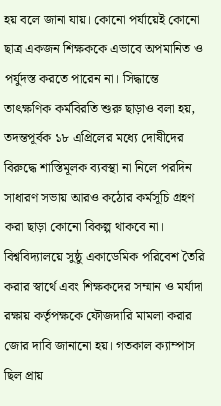হয় বলে জানা যায়। কোনো পর্যায়েই কোনো ছাত্র একজন শিক্ষককে এভাবে অপমানিত ও পর্যুদস্ত করতে পারেন না। সিদ্ধান্তে তাৎক্ষণিক কর্মবিরতি শুরু ছাড়াও বলা হয়, তদন্তপূর্বক ১৮ এপ্রিলের মধ্যে দোষীদের বিরুদ্ধে শাস্তিমূলক ব্যবস্থা না নিলে পরদিন সাধারণ সভায় আরও কঠোর কর্মসূচি গ্রহণ করা ছাড়া কোনো বিকল্প থাকবে না। বিশ্ববিদ্যালয়ে সুষ্ঠু একাডেমিক পরিবেশ তৈরি করার স্বার্থে এবং শিক্ষকদের সম্মান ও মর্যাদা রক্ষায় কর্তৃপক্ষকে ফৌজদারি মামলা করার জোর দাবি জানানো হয়। গতকাল ক্যাম্পাস ছিল প্রায়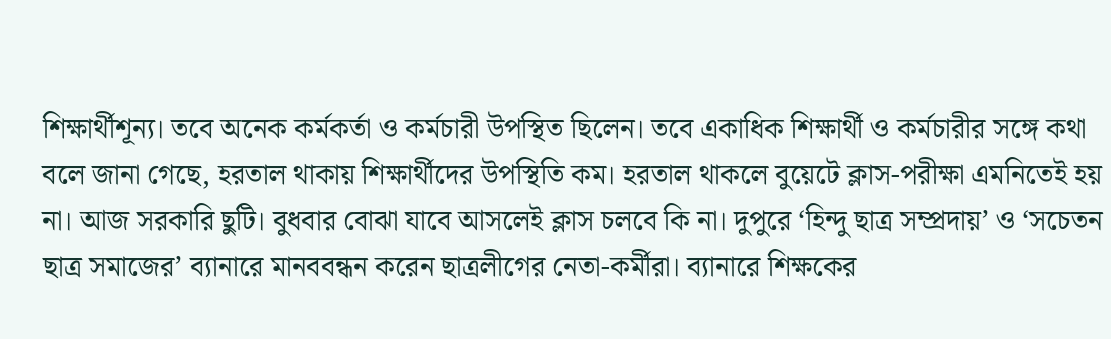শিক্ষার্থীশূন্য। তবে অনেক কর্মকর্তা ও কর্মচারী উপস্থিত ছিলেন। তবে একাধিক শিক্ষার্থী ও কর্মচারীর সঙ্গে কথা বলে জানা গেছে, হরতাল থাকায় শিক্ষার্থীদের উপস্থিতি কম। হরতাল থাকলে বুয়েটে ক্লাস-পরীক্ষা এমনিতেই হয় না। আজ সরকারি ছুটি। বুধবার বোঝা যাবে আসলেই ক্লাস চলবে কি না। দুপুরে ‘হিন্দু ছাত্র সম্প্রদায়’ ও ‘সচেতন ছাত্র সমাজের’ ব্যানারে মানববন্ধন করেন ছাত্রলীগের নেতা-কর্মীরা। ব্যানারে শিক্ষকের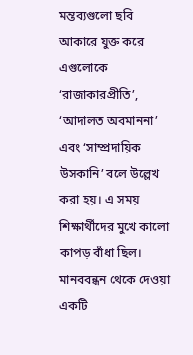মন্তব্যগুলো ছবি আকারে যুক্ত করে এগুলোকে ‘রাজাকারপ্রীতি’, ‘আদালত অবমাননা’ এবং ‘সাম্প্রদায়িক উসকানি’ বলে উল্লেখ করা হয়। এ সময় শিক্ষার্থীদের মুখে কালো কাপড় বাঁধা ছিল। মানববন্ধন থেকে দেওয়া একটি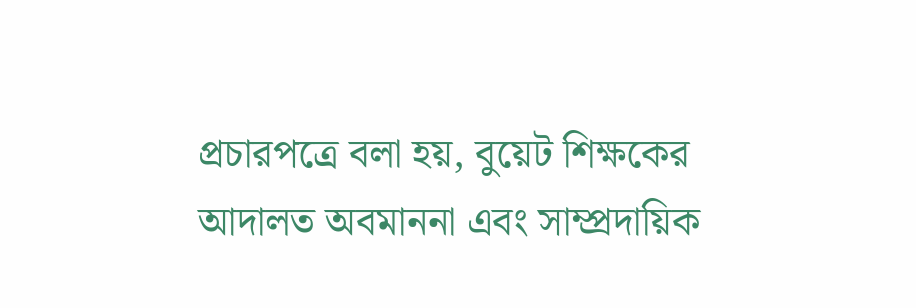প্রচারপত্রে বলা হয়, বুয়েট শিক্ষকের আদালত অবমাননা এবং সাম্প্রদায়িক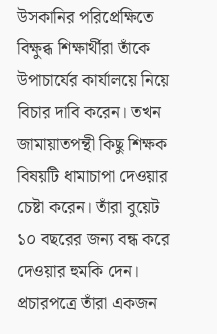উসকানির পরিপ্রেক্ষিতে বিক্ষুব্ধ শিক্ষার্থীরা তাঁকে উপাচার্যের কার্যালয়ে নিয়ে বিচার দাবি করেন। তখন জামায়াতপন্থী কিছু শিক্ষক বিষয়টি ধামাচাপা দেওয়ার চেষ্টা করেন। তাঁরা বুয়েট ১০ বছরের জন্য বন্ধ করে দেওয়ার হুমকি দেন। প্রচারপত্রে তাঁরা একজন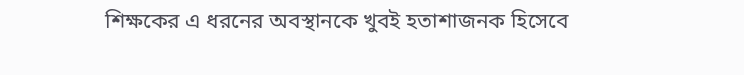শিক্ষকের এ ধরনের অবস্থানকে খুবই হতাশাজনক হিসেবে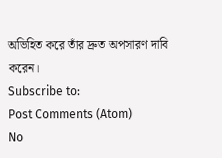অভিহিত করে তাঁর দ্রুত অপসারণ দাবি করেন।
Subscribe to:
Post Comments (Atom)
No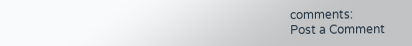comments:
Post a Comment